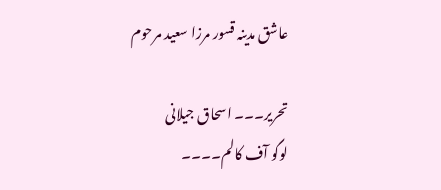عاشق مدینہ قسور مرزا سعید مرحوم

تحریر۔۔۔ اسحاق جیلانی
لوگو آف کالم۔۔۔۔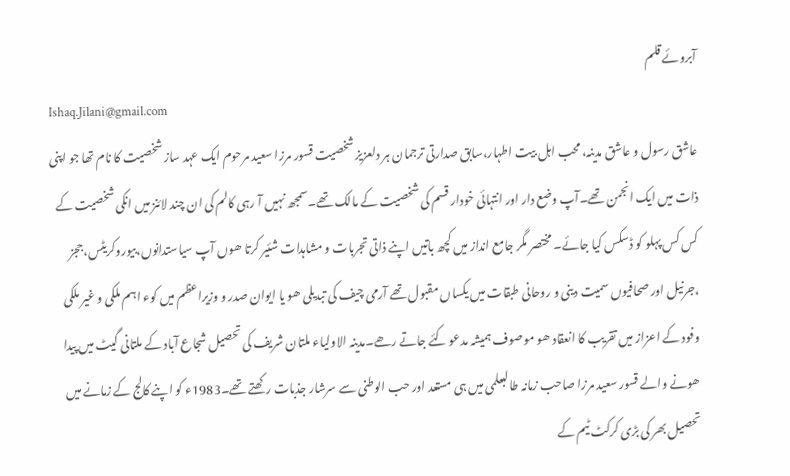آبروئے قلم
Ishaq.Jilani@gmail.com
عاشق رسول و عاشق مدینہ، محب اہل بیت اطہار،سابق صدارتی ترجمان ہر دلعزیز شخصیت قسور مرزا سعید مرحوم ایک عہد ساز شخصیت کا نام تھا جو اپنی ذات میں ایک انجمن تھے۔آپ وضع دار اور انتہائی خودار قسم کی شخصیت کے مالک تھے۔سمجھ نہیں آ رہی کالم کی ان چند لائنز میں انکی شخصیت کے کس کس پہلو کو ڈسکس کیا جائے۔ مختصر مگر جامع انداز میں کچھ باتیں اپنے ذاتی تجربات و مشاہدات شئیر کرتا ھوں آپ سیاستدانوں،بیوروکریٹس،ججز ،جرنیل اور صحافیوں سمیت دینی و روحانی طبقات میں یکساں مقبول تھے آرمی چیف کی تبدیلی ھو یا ایوان صدر و وزیراعظم میں کوء اہم ملکی و غیر ملکی وفود کے اعزاز میں تقریب کا انعقاد ھو موصوف ہمیشہ مدعو کئے جاتے رھے۔مدینہ الاولیاء ملتان شریف کی تحصیل شجاع آباد کے ملتانی گیٹ میں پیدا ھونے والے قسور سعید مرزا صاحب زمانہ طالبعلمی میں ہی مستعد اور حب الوطنی سے سرشار جذبات رکھتے تھے۔1983ء کو اپنے کالج کے زمانے میں تحصیل بھر کی بڑی کرکٹ ٹیم کے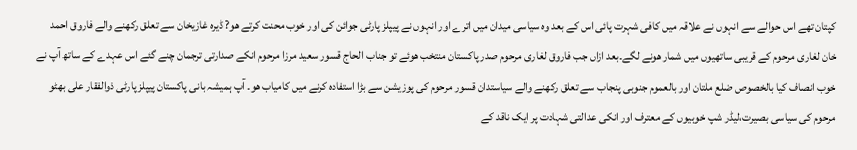کپتان تھے اس حوالے سے انہوں نے علاقہ میں کافی شہرت پائی اس کے بعد وہ سیاسی میدان میں اترے اور انہوں نے پیپلز پارٹی جوائن کی اور خوب محنت کرتے ھو? ڈیرہ غازیخان سے تعلق رکھنے والے فاروق احمد خان لغاری مرحوم کے قریبی ساتھیوں میں شمار ھونے لگے۔بعد ازاں جب فاروق لغاری مرحوم صدر پاکستان منتخب ھوئے تو جناب الحاج قسور سعید مرزا مرحوم انکے صدارتی ترجمان چنے گئے اس عہدے کے ساتھ آپ نے خوب انصاف کیا بالخصوص ضلع ملتان اور بالعموم جنوبی پنجاب سے تعلق رکھنے والے سیاستدان قسور مرحوم کی پوزیشن سے بڑا استفادہ کرنے میں کامیاب ھو۔ آپ ہمیشہ بانی پاکستان پیپلز پارٹی ذوالفقار علی بھٹو مرحوم کی سیاسی بصیرت،لیڈر شپ خوبیوں کے معترف اور انکی عدالتی شہادت پر ایک ناقد کے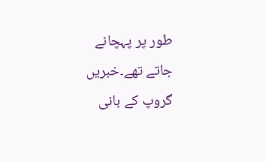طور پر پہچانے جاتے تھے۔خبریں گروپ کے بانی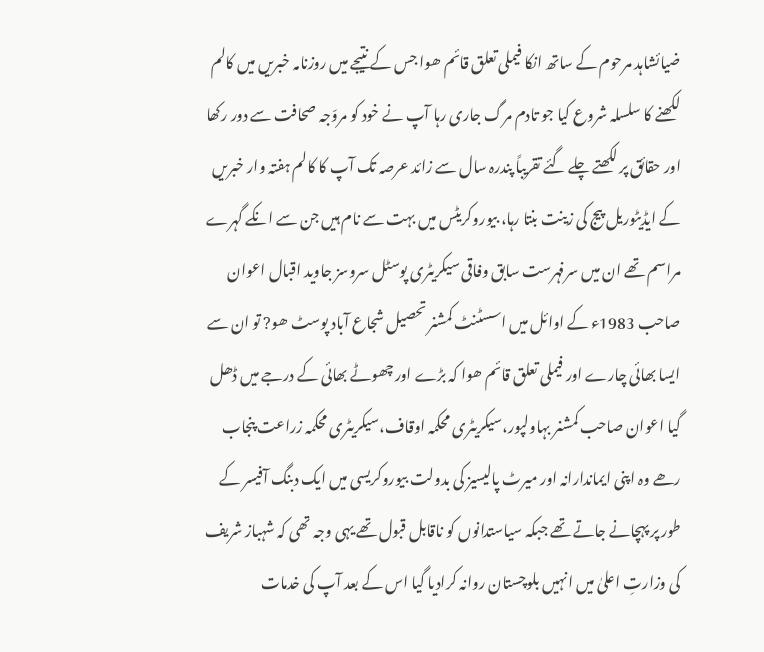ضیائشاہد مرحوم کے ساتھ انکا فیملی تعلق قائم ھوا جس کے نتیجے میں روزنامہ خبریں میں کالم لکھنے کا سلسلہ شروع کیا جو تادم مرگ جاری رہا آپ نے خود کو مروّجہ صحافت سے دور رکھا اور حقائق پر لکھتے چلے گئے تقریباً پندرہ سال سے زائد عرصہ تک آپ کا کالم ہفتہ وار خبریں کے ایڈیٹوریل پیج کی زینت بنتا رہا، بیوروکریٹس میں بہت سے نام ہیں جن سے انکے گہرے مراسم تھے ان میں سرفہرست سابق وفاقی سیکریٹری پوسٹل سروسز جاوید اقبال اعوان صاحب 1983ء کے اوائل میں اسسٹنٹ کمشنر تحصیل شجاع آباد پوسٹ ھو? تو ان سے ایسا بھائی چارے اور فیملی تعلق قائم ھوا کہ بڑے اور چھوٹے بھائی کے درجے میں ڈھل گیا اعوان صاحب کمشنر بہاولپور،سیکریٹری محکمہ اوقاف،سیکریٹری محکمہ زراعت پنجاب رھے وہ اپنی ایماندارانہ اور میرٹ پالیسیز کی بدولت بیوروکریسی میں ایک دبنگ آفیسر کے طور پر پہچانے جاتے تھے جبکہ سیاستدانوں کو ناقابل قبول تھے یہی وجہ تھی کہ شہباز شریف کی وزارتِ اعلیٰ میں انہیں بلوچستان روانہ کرادیا گیا اس کے بعد آپ کی خدمات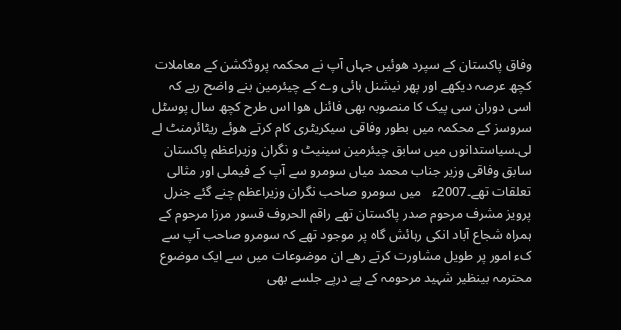وفاق پاکستان کے سپرد ھوئیں جہاں آپ نے محکمہ پروڈکشن کے معاملات کچھ عرصہ دیکھے اور پھر نیشنل ہائی وے کے چیئرمین بنے واضح رہے کہ اسی دوران سی پیک کا منصوبہ بھی فائنل ھوا اس طرح کچھ سال پوسٹل سروسز کے محکمہ میں بطور وفاقی سیکریٹری کام کرتے ھوئے ریٹائرمنٹ لے لی۔سیاستدانوں میں سابق چیئرمین سینیٹ و نگران وزیراعظم پاکستان سابق وفاقی وزیر جناب محمد میاں سومرو سے آپ کے فیملی اور مثالی تعلقات تھے۔2007ء   میں سومرو صاحب نگران وزیراعظم چنے گئے جنرل پرویز مشرف مرحوم صدر پاکستان تھے راقم الحروف قسور مرزا مرحوم کے ہمراہ شجاع آباد انکی رہائش گاہ پر موجود تھے کہ سومرو صاحب آپ سے کء امور پر طویل مشاورت کرتے رھے ان موضوعات میں سے ایک موضوع محترمہ بینظیر شہید مرحومہ کے پے درپے جلسے بھی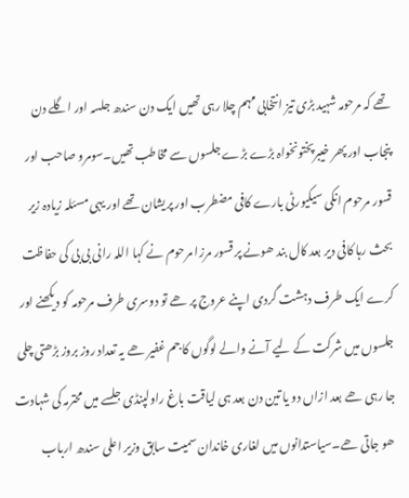تھے کہ مرحومہ شہید بڑی تیز انتخابی مہم چلا رہی تھیں ایک دن سندھ جلسہ اور اگلے دن پنجاب اور پھر خیبرپختونخواہ بڑے بڑے جلسوں سے مخاطب تھیں۔سومرو صاحب اور قسور مرحوم انکی سیکیورٹی بارے کافی مضطرب اور پریشان تھے اور یہی مسئلہ زیادہ زیر بحث رہا کافی دیر بعد کال بند ھونے پر قسور مرزا مرحوم نے کہا اللہ رانی بی بی کی حفاظت کرے ایک طرف دہشت گردی اپنے عروج پر ھے تو دوسری طرف مرحومہ کو دیکھنے اور جلسوں میں شرکت کے لیے آنے والے لوگوں کا جم غفیر ھے یہ تعداد روز بروز بڑھتی چلی جا رہی ھے بعد ازاں دو یا تین دن بعد ہی لیاقت باغ راولپنڈی جلسے میں محترمہ کی شہادت ھو جاتی ھے۔سیاستدانوں میں لغاری خاندان سمیت سابق وزیر اعلی سندھ ارباب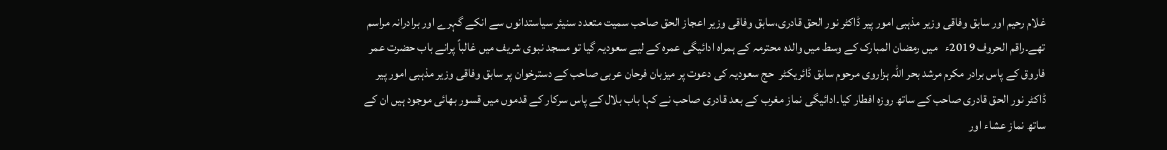غلام رحیم اور سابق وفاقی وزیر مذہبی امور پیر ڈاکٹر نور الحق قادری،سابق وفاقی وزیر اعجاز الحق صاحب سمیت متعدد سنیئر سیاستدانوں سے انکے گہرے اور برادرانہ مراسم تھے۔راقم الحروف 2019ء   میں رمضان المبارک کے وسط میں والدہ محترمہ کے ہمراہ ادائیگی عمرہ کے لیے سعودیہ گیا تو مسجد نبوی شریف میں غالباً پرانے باب حضرت عمر فاروق کے پاس برادر مکرم مرشد بحر اللہ ہزاروی مرحوم سابق ڈائریکٹر  حج سعودیہ کی دعوت پر میزبان فرحان عربی صاحب کے دسترخوان پر سابق وفاقی وزیر مذہبی امور پیر ڈاکٹر نور الحق قادری صاحب کے ساتھ روزہ افطار کیا۔ادائیگی نماز مغرب کے بعد قادری صاحب نے کہا باب بلال کے پاس سرکار کے قدموں میں قسور بھائی موجود ہیں ان کے ساتھ نماز عشاء اور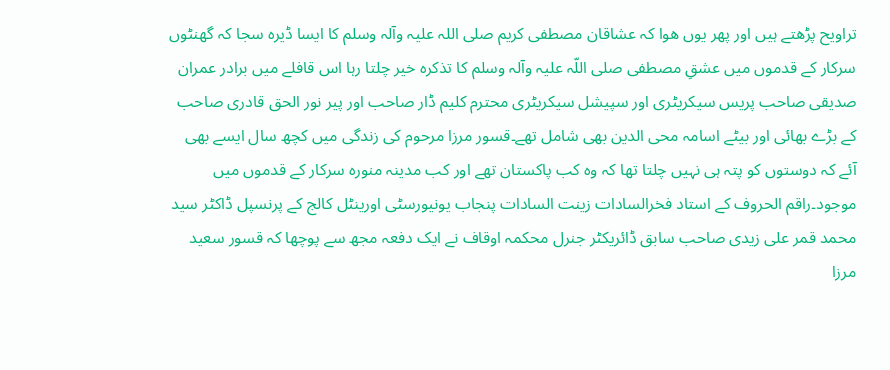تراویح پڑھتے ہیں اور پھر یوں ھوا کہ عشاقان مصطفی کریم صلی اللہ علیہ وآلہ وسلم کا ایسا ڈیرہ سجا کہ گھنٹوں سرکار کے قدموں میں عشقِ مصطفی صلی اللّہ علیہ وآلہ وسلم کا تذکرہ خیر چلتا رہا اس قافلے میں برادر عمران صدیقی صاحب پریس سیکریٹری اور سپیشل سیکریٹری محترم کلیم ڈار صاحب اور پیر نور الحق قادری صاحب کے بڑے بھائی اور بیٹے اسامہ محی الدین بھی شامل تھے۔قسور مرزا مرحوم کی زندگی میں کچھ سال ایسے بھی آئے کہ دوستوں کو پتہ ہی نہیں چلتا تھا کہ وہ کب پاکستان تھے اور کب مدینہ منورہ سرکار کے قدموں میں موجود۔راقم الحروف کے استاد فخرالسادات زینت السادات پنجاب یونیورسٹی اورینٹل کالج کے پرنسپل ڈاکٹر سید محمد قمر علی زیدی صاحب سابق ڈائریکٹر جنرل محکمہ اوقاف نے ایک دفعہ مجھ سے پوچھا کہ قسور سعید مرزا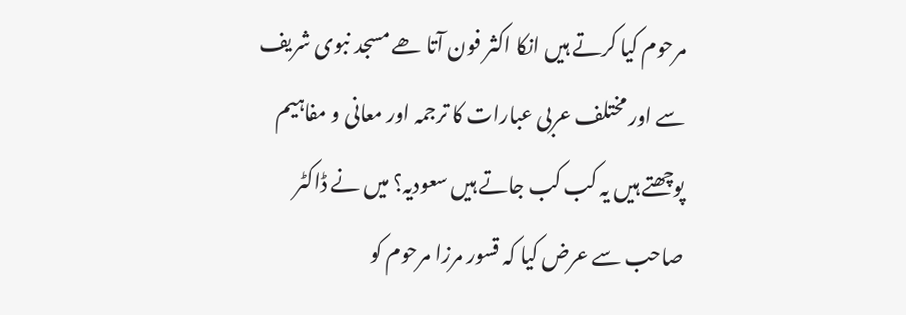مرحوم کیا کرتے ہیں انکا اکثر فون آتا ھے مسجد نبوی شریف سے اور مختلف عربی عبارات کا ترجمہ اور معانی و مفاہیم پوچھتے ہیں یہ کب کب جاتے ہیں سعودیہ؟ میں نے ڈاکٹر صاحب سے عرض کیا کہ قسور مرزا مرحوم کو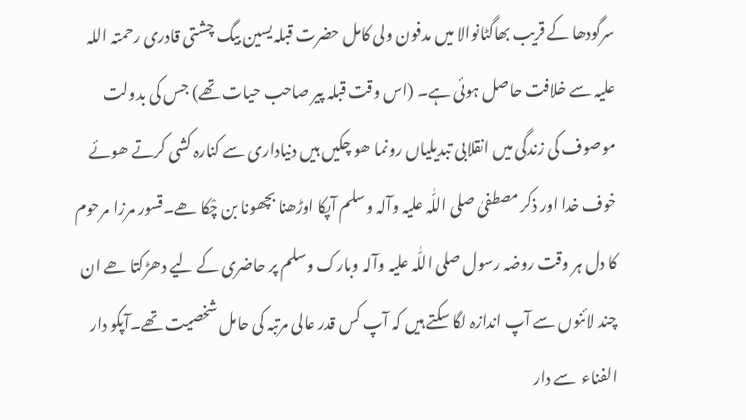سرگودھا کے قریب بھاگٹانوالا میں مدفون ولی کامل حضرت قبلہ یسین بیگ چشتی قادری رحمتہ اللہ علیہ سے خلافت حاصل ہوئی ہے۔ (اس وقت قبلہ پیر صاحب حیات تھے) جس کی بدولت موصوف کی زندگی میں انقلابی تبدیلیاں رونما ھو چکیں ہیں دنیاداری سے کنارہ کشی کرتے ھوئے خوف خدا اور ذکر مصطفیٰ صلی اللّٰہ علیہ وآلہ وسلم آپکا اوڑھنا بچھونا بن چْکا ھے۔قسور مرزا مرحوم کا دل ہر وقت روضہ رسول صلی اللّٰہ علیہ وآلہ وبارک وسلم پر حاضری کے لیے دھڑکتا ھے ان چند لائنوں سے آپ اندازہ لگا سکتے ہیں کہ آپ کس قدر عالی مرتبہ کی حامل شخصیت تھے۔آپکو دار الفناء  سے دار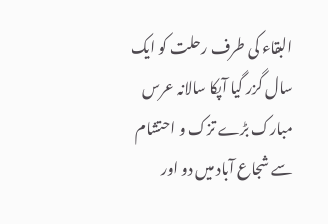البقاء کی طرف رحلت کو ایک سال گزر گیا آپکا سالانہ عرس مبارک بڑے تزک و احتشام سے شجاع آباد میں دو اور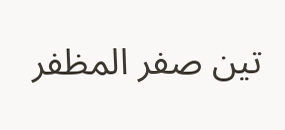تین صفر المظفر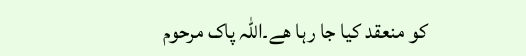کو منعقد کیا جا رہا ھے۔اللہ پاک مرحوم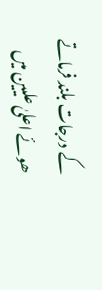کے درجات بلند فرماتے ھوئے اعلیٰ علیین میں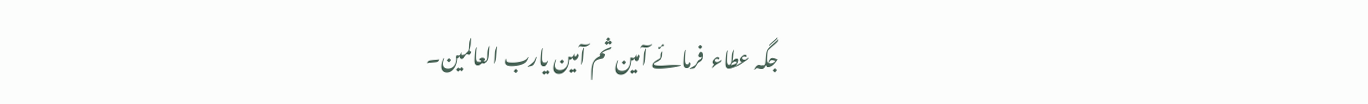جگہ عطاء  فرمائے آمین ثم آمین یارب العالمین۔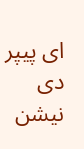ای پیپر دی نیشن